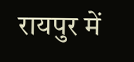रायपुर में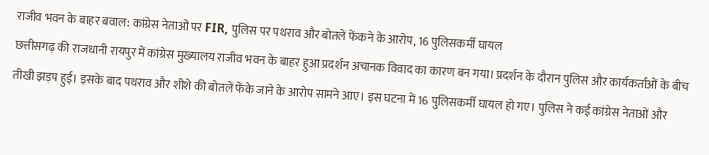राजीव भवन के बाहर बवाल: कांग्रेस नेताओं पर FIR, पुलिस पर पथराव और बोतलें फेंकने के आरोप, 16 पुलिसकर्मी घायल
छत्तीसगढ़ की राजधानी रायपुर में कांग्रेस मुख्यालय राजीव भवन के बाहर हुआ प्रदर्शन अचानक विवाद का कारण बन गया। प्रदर्शन के दौरान पुलिस और कार्यकर्ताओं के बीच तीखी झड़प हुई। इसके बाद पथराव और शीशे की बोतलें फेंके जाने के आरोप सामने आए। इस घटना में 16 पुलिसकर्मी घायल हो गए। पुलिस ने कई कांग्रेस नेताओं और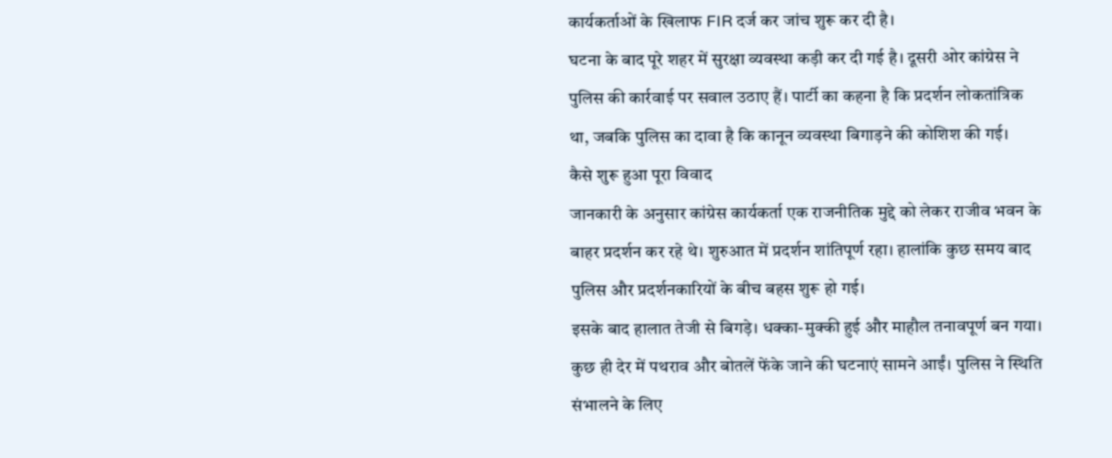कार्यकर्ताओं के खिलाफ FIR दर्ज कर जांच शुरू कर दी है।
घटना के बाद पूरे शहर में सुरक्षा व्यवस्था कड़ी कर दी गई है। दूसरी ओर कांग्रेस ने पुलिस की कार्रवाई पर सवाल उठाए हैं। पार्टी का कहना है कि प्रदर्शन लोकतांत्रिक था, जबकि पुलिस का दावा है कि कानून व्यवस्था बिगाड़ने की कोशिश की गई।
कैसे शुरू हुआ पूरा विवाद
जानकारी के अनुसार कांग्रेस कार्यकर्ता एक राजनीतिक मुद्दे को लेकर राजीव भवन के बाहर प्रदर्शन कर रहे थे। शुरुआत में प्रदर्शन शांतिपूर्ण रहा। हालांकि कुछ समय बाद पुलिस और प्रदर्शनकारियों के बीच बहस शुरू हो गई।
इसके बाद हालात तेजी से बिगड़े। धक्का-मुक्की हुई और माहौल तनावपूर्ण बन गया। कुछ ही देर में पथराव और बोतलें फेंके जाने की घटनाएं सामने आईं। पुलिस ने स्थिति संभालने के लिए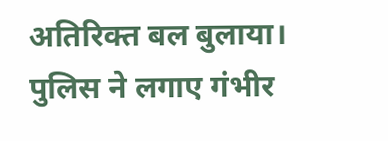अतिरिक्त बल बुलाया।
पुलिस ने लगाए गंभीर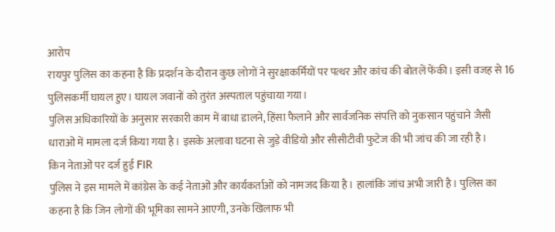आरोप
रायपुर पुलिस का कहना है कि प्रदर्शन के दौरान कुछ लोगों ने सुरक्षाकर्मियों पर पत्थर और कांच की बोतलें फेंकी। इसी वजह से 16 पुलिसकर्मी घायल हुए। घायल जवानों को तुरंत अस्पताल पहुंचाया गया।
पुलिस अधिकारियों के अनुसार सरकारी काम में बाधा डालने, हिंसा फैलाने और सार्वजनिक संपत्ति को नुकसान पहुंचाने जैसी धाराओं में मामला दर्ज किया गया है। इसके अलावा घटना से जुड़े वीडियो और सीसीटीवी फुटेज की भी जांच की जा रही है।
किन नेताओं पर दर्ज हुई FIR
पुलिस ने इस मामले में कांग्रेस के कई नेताओं और कार्यकर्ताओं को नामजद किया है। हालांकि जांच अभी जारी है। पुलिस का कहना है कि जिन लोगों की भूमिका सामने आएगी, उनके खिलाफ भी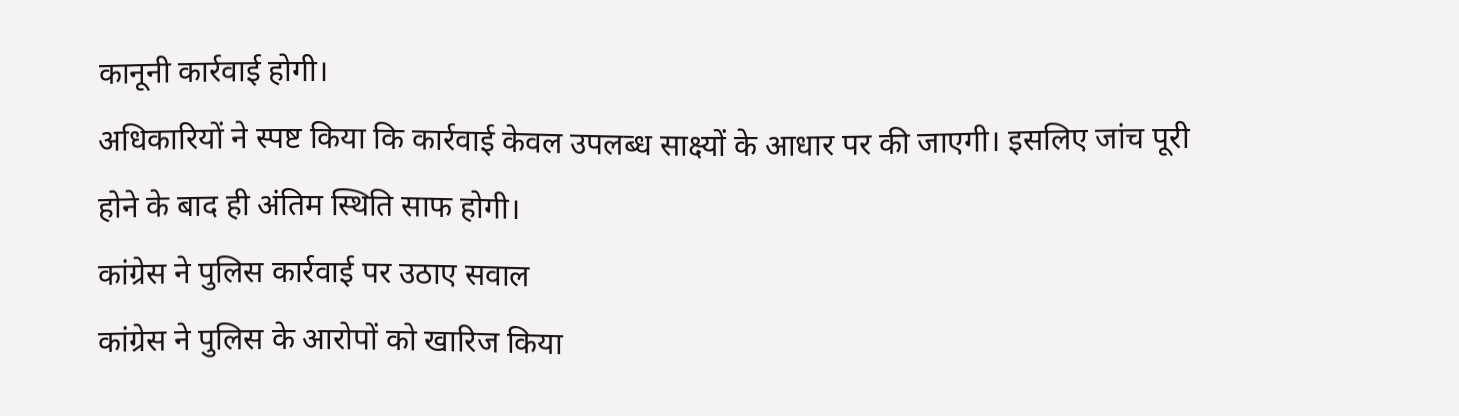कानूनी कार्रवाई होगी।
अधिकारियों ने स्पष्ट किया कि कार्रवाई केवल उपलब्ध साक्ष्यों के आधार पर की जाएगी। इसलिए जांच पूरी होने के बाद ही अंतिम स्थिति साफ होगी।
कांग्रेस ने पुलिस कार्रवाई पर उठाए सवाल
कांग्रेस ने पुलिस के आरोपों को खारिज किया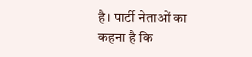है। पार्टी नेताओं का कहना है कि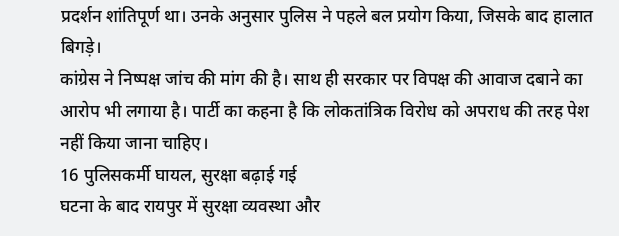प्रदर्शन शांतिपूर्ण था। उनके अनुसार पुलिस ने पहले बल प्रयोग किया, जिसके बाद हालात बिगड़े।
कांग्रेस ने निष्पक्ष जांच की मांग की है। साथ ही सरकार पर विपक्ष की आवाज दबाने का आरोप भी लगाया है। पार्टी का कहना है कि लोकतांत्रिक विरोध को अपराध की तरह पेश नहीं किया जाना चाहिए।
16 पुलिसकर्मी घायल, सुरक्षा बढ़ाई गई
घटना के बाद रायपुर में सुरक्षा व्यवस्था और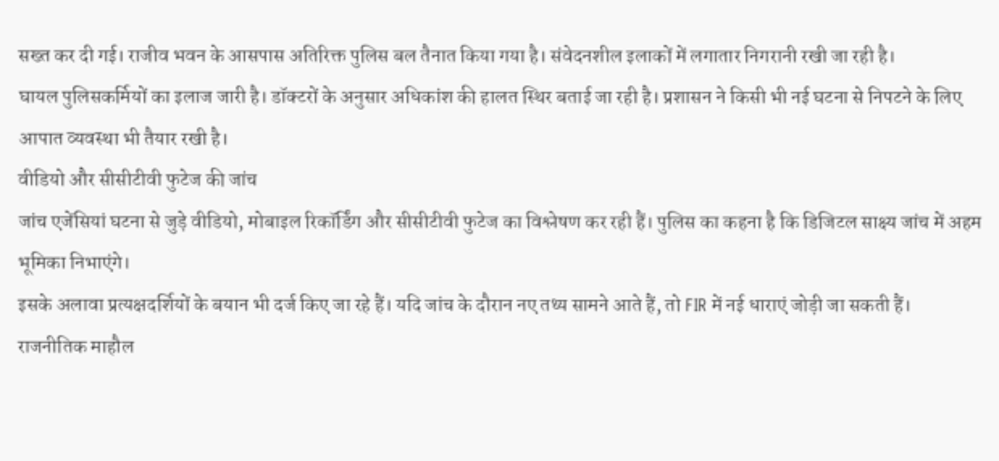सख्त कर दी गई। राजीव भवन के आसपास अतिरिक्त पुलिस बल तैनात किया गया है। संवेदनशील इलाकों में लगातार निगरानी रखी जा रही है।
घायल पुलिसकर्मियों का इलाज जारी है। डॉक्टरों के अनुसार अधिकांश की हालत स्थिर बताई जा रही है। प्रशासन ने किसी भी नई घटना से निपटने के लिए आपात व्यवस्था भी तैयार रखी है।
वीडियो और सीसीटीवी फुटेज की जांच
जांच एजेंसियां घटना से जुड़े वीडियो, मोबाइल रिकॉर्डिंग और सीसीटीवी फुटेज का विश्लेषण कर रही हैं। पुलिस का कहना है कि डिजिटल साक्ष्य जांच में अहम भूमिका निभाएंगे।
इसके अलावा प्रत्यक्षदर्शियों के बयान भी दर्ज किए जा रहे हैं। यदि जांच के दौरान नए तथ्य सामने आते हैं, तो FIR में नई धाराएं जोड़ी जा सकती हैं।
राजनीतिक माहौल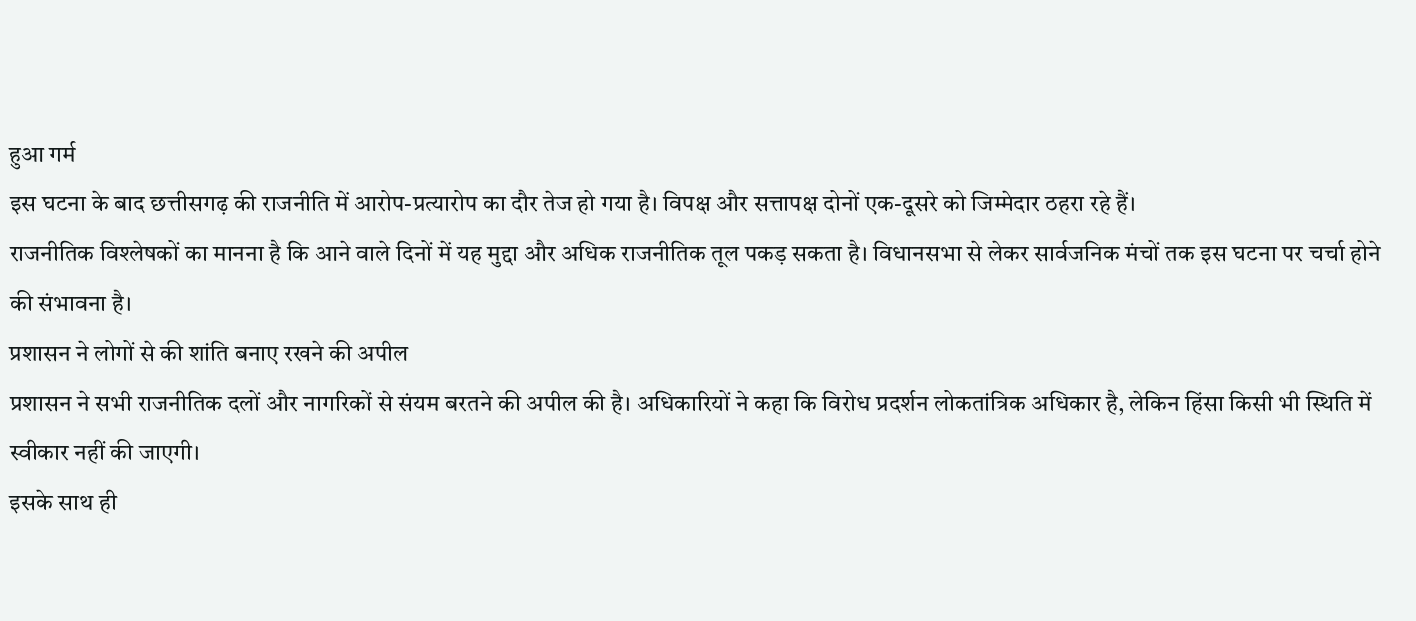हुआ गर्म
इस घटना के बाद छत्तीसगढ़ की राजनीति में आरोप-प्रत्यारोप का दौर तेज हो गया है। विपक्ष और सत्तापक्ष दोनों एक-दूसरे को जिम्मेदार ठहरा रहे हैं।
राजनीतिक विश्लेषकों का मानना है कि आने वाले दिनों में यह मुद्दा और अधिक राजनीतिक तूल पकड़ सकता है। विधानसभा से लेकर सार्वजनिक मंचों तक इस घटना पर चर्चा होने की संभावना है।
प्रशासन ने लोगों से की शांति बनाए रखने की अपील
प्रशासन ने सभी राजनीतिक दलों और नागरिकों से संयम बरतने की अपील की है। अधिकारियों ने कहा कि विरोध प्रदर्शन लोकतांत्रिक अधिकार है, लेकिन हिंसा किसी भी स्थिति में स्वीकार नहीं की जाएगी।
इसके साथ ही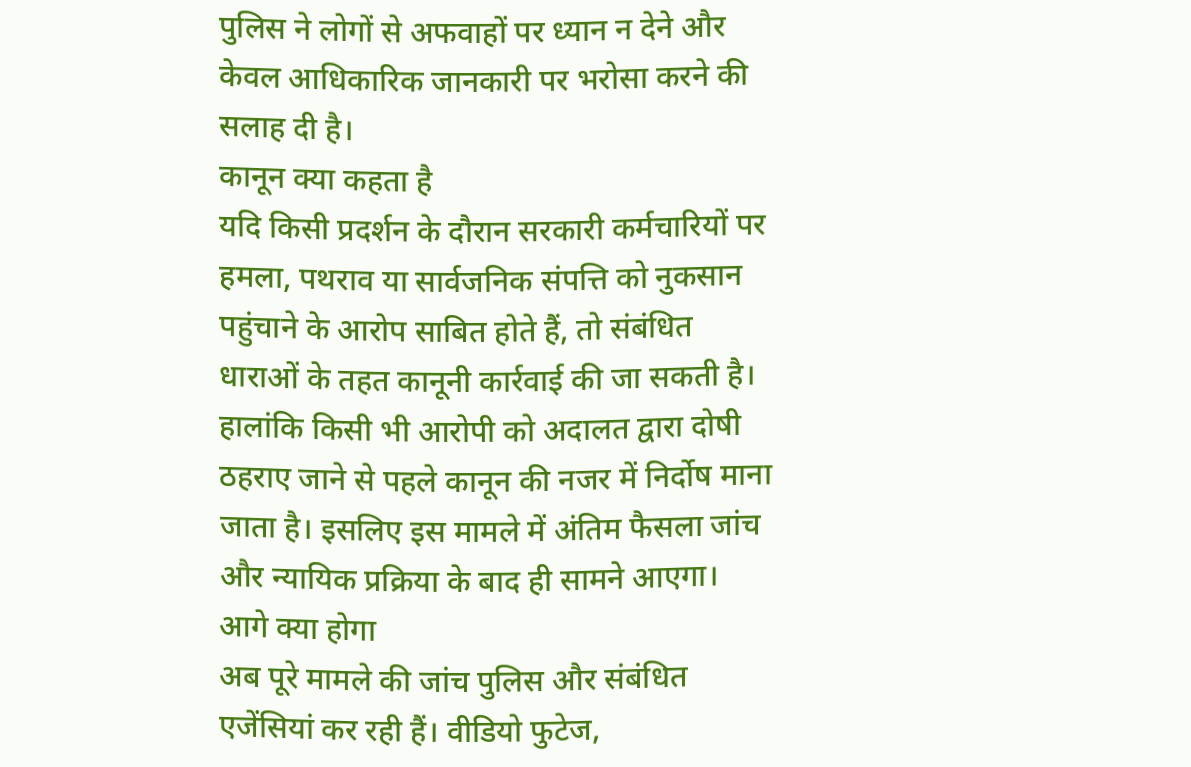पुलिस ने लोगों से अफवाहों पर ध्यान न देने और केवल आधिकारिक जानकारी पर भरोसा करने की सलाह दी है।
कानून क्या कहता है
यदि किसी प्रदर्शन के दौरान सरकारी कर्मचारियों पर हमला, पथराव या सार्वजनिक संपत्ति को नुकसान पहुंचाने के आरोप साबित होते हैं, तो संबंधित धाराओं के तहत कानूनी कार्रवाई की जा सकती है।
हालांकि किसी भी आरोपी को अदालत द्वारा दोषी ठहराए जाने से पहले कानून की नजर में निर्दोष माना जाता है। इसलिए इस मामले में अंतिम फैसला जांच और न्यायिक प्रक्रिया के बाद ही सामने आएगा।
आगे क्या होगा
अब पूरे मामले की जांच पुलिस और संबंधित एजेंसियां कर रही हैं। वीडियो फुटेज,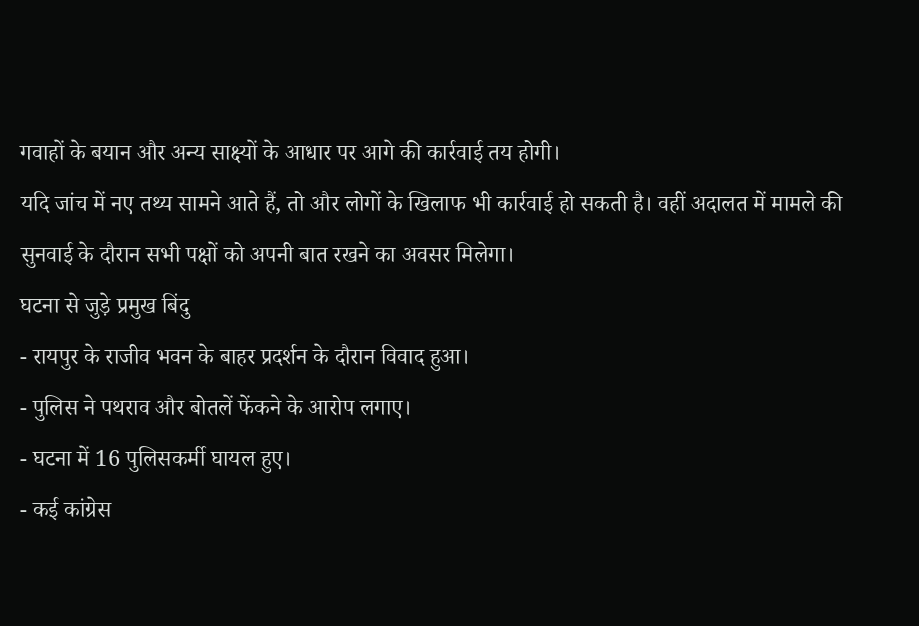गवाहों के बयान और अन्य साक्ष्यों के आधार पर आगे की कार्रवाई तय होगी।
यदि जांच में नए तथ्य सामने आते हैं, तो और लोगों के खिलाफ भी कार्रवाई हो सकती है। वहीं अदालत में मामले की सुनवाई के दौरान सभी पक्षों को अपनी बात रखने का अवसर मिलेगा।
घटना से जुड़े प्रमुख बिंदु
- रायपुर के राजीव भवन के बाहर प्रदर्शन के दौरान विवाद हुआ।
- पुलिस ने पथराव और बोतलें फेंकने के आरोप लगाए।
- घटना में 16 पुलिसकर्मी घायल हुए।
- कई कांग्रेस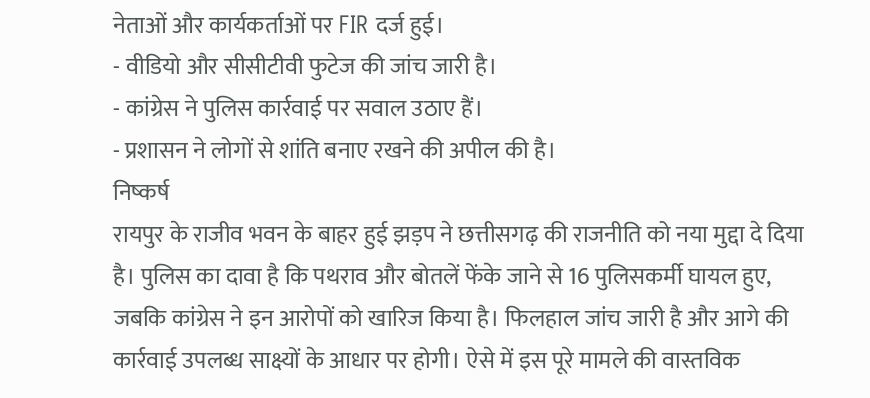नेताओं और कार्यकर्ताओं पर FIR दर्ज हुई।
- वीडियो और सीसीटीवी फुटेज की जांच जारी है।
- कांग्रेस ने पुलिस कार्रवाई पर सवाल उठाए हैं।
- प्रशासन ने लोगों से शांति बनाए रखने की अपील की है।
निष्कर्ष
रायपुर के राजीव भवन के बाहर हुई झड़प ने छत्तीसगढ़ की राजनीति को नया मुद्दा दे दिया है। पुलिस का दावा है कि पथराव और बोतलें फेंके जाने से 16 पुलिसकर्मी घायल हुए, जबकि कांग्रेस ने इन आरोपों को खारिज किया है। फिलहाल जांच जारी है और आगे की कार्रवाई उपलब्ध साक्ष्यों के आधार पर होगी। ऐसे में इस पूरे मामले की वास्तविक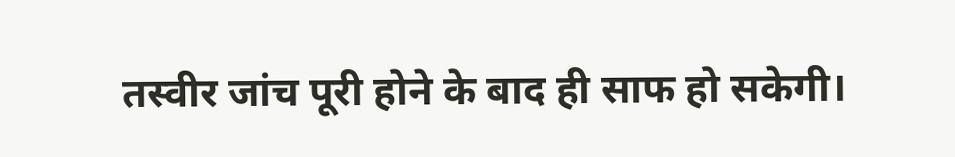तस्वीर जांच पूरी होने के बाद ही साफ हो सकेगी।